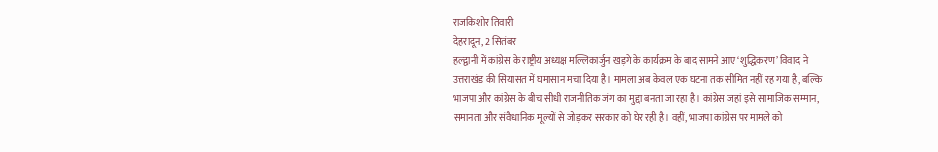राजकिशोर तिवारी
देहरादून, 2 सितंबर
हल्द्वानी में कांग्रेस के राष्ट्रीय अध्यक्ष मल्लिकार्जुन खड़गे के कार्यक्रम के बाद सामने आए ‘शुद्धिकरण’ विवाद ने उत्तराखंड की सियासत में घमासान मचा दिया है। मामला अब केवल एक घटना तक सीमित नहीं रह गया है, बल्कि भाजपा और कांग्रेस के बीच सीधी राजनीतिक जंग का मुद्दा बनता जा रहा है। कांग्रेस जहां इसे सामाजिक सम्मान, समानता और संवैधानिक मूल्यों से जोड़कर सरकार को घेर रही है। वहीं, भाजपा कांग्रेस पर मामले को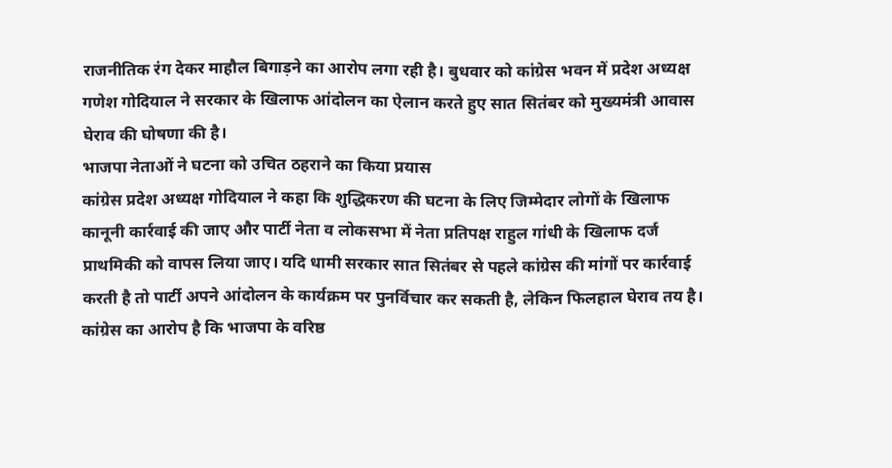राजनीतिक रंग देकर माहौल बिगाड़ने का आरोप लगा रही है। बुधवार को कांग्रेस भवन में प्रदेश अध्यक्ष गणेश गोदियाल ने सरकार के खिलाफ आंदोलन का ऐलान करते हुए सात सितंबर को मुख्यमंत्री आवास घेराव की घोषणा की है।
भाजपा नेताओं ने घटना को उचित ठहराने का किया प्रयास
कांग्रेस प्रदेश अध्यक्ष गोदियाल ने कहा कि शुद्धिकरण की घटना के लिए जिम्मेदार लोगों के खिलाफ कानूनी कार्रवाई की जाए और पार्टी नेता व लोकसभा में नेता प्रतिपक्ष राहुल गांधी के खिलाफ दर्ज प्राथमिकी को वापस लिया जाए। यदि धामी सरकार सात सितंबर से पहले कांग्रेस की मांगों पर कार्रवाई करती है तो पार्टी अपने आंदोलन के कार्यक्रम पर पुनर्विचार कर सकती है, लेकिन फिलहाल घेराव तय है। कांग्रेस का आरोप है कि भाजपा के वरिष्ठ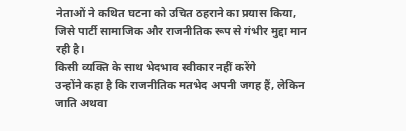नेताओं ने कथित घटना को उचित ठहराने का प्रयास किया, जिसे पार्टी सामाजिक और राजनीतिक रूप से गंभीर मुद्दा मान रही है।
किसी व्यक्ति के साथ भेदभाव स्वीकार नहीं करेंगे
उन्होंने कहा है कि राजनीतिक मतभेद अपनी जगह हैं, लेकिन जाति अथवा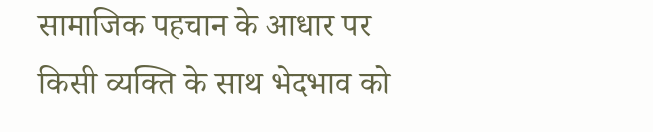सामाजिक पहचान के आधार पर किसी व्यक्ति के साथ भेदभाव को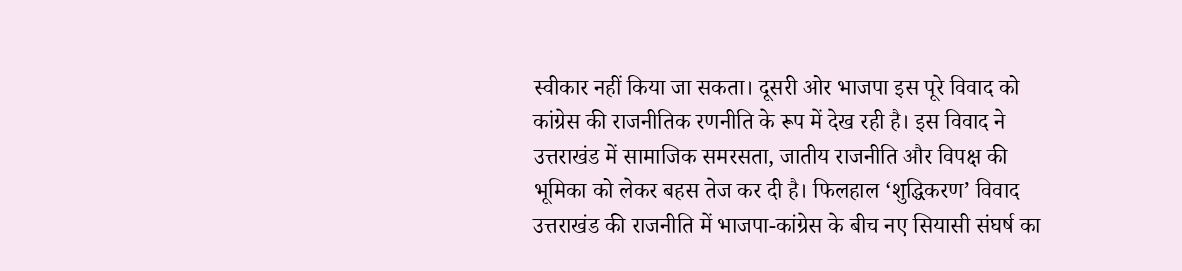स्वीकार नहीं किया जा सकता। दूसरी ओर भाजपा इस पूरे विवाद को कांग्रेस की राजनीतिक रणनीति के रूप में देख रही है। इस विवाद ने उत्तराखंड में सामाजिक समरसता, जातीय राजनीति और विपक्ष की भूमिका को लेकर बहस तेज कर दी है। फिलहाल ‘शुद्धिकरण’ विवाद उत्तराखंड की राजनीति में भाजपा-कांग्रेस के बीच नए सियासी संघर्ष का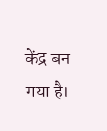केंद्र बन गया है।